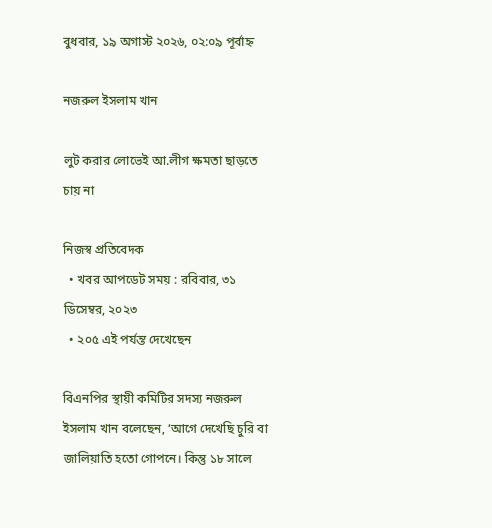বুধবার, ১৯ অগাস্ট ২০২৬, ০২:০৯ পূর্বাহ্ন

নজরুল ইসলাম খান

লুট করার লোভেই আ.লীগ ক্ষমতা ছাড়তে চায় না

নিজস্ব প্রতিবেদক
  • খবর আপডেট সময় : রবিবার, ৩১ ডিসেম্বর, ২০২৩
  • ২০৫ এই পর্যন্ত দেখেছেন

বিএনপির স্থায়ী কমিটির সদস্য নজরুল ইসলাম খান বলেছেন, ‘আগে দেখেছি চুরি বা জালিয়াতি হতো গোপনে। কিন্তু ১৮ সালে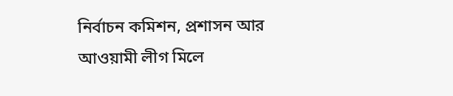নির্বাচন কমিশন, প্রশাসন আর আওয়ামী লীগ মিলে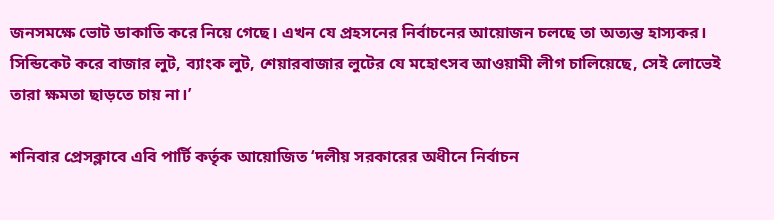জনসমক্ষে ভোট ডাকাতি করে নিয়ে গেছে। এখন যে প্রহসনের নির্বাচনের আয়োজন চলছে তা অত্যন্ত হাস্যকর। সিন্ডিকেট করে বাজার লুট, ব্যাংক লুট, শেয়ারবাজার লুটের যে মহোৎসব আওয়ামী লীগ চালিয়েছে, সেই লোভেই তারা ক্ষমতা ছাড়তে চায় না।’

শনিবার প্রেসক্লাবে এবি পার্টি কর্তৃক আয়োজিত ‘দলীয় সরকারের অধীনে নির্বাচন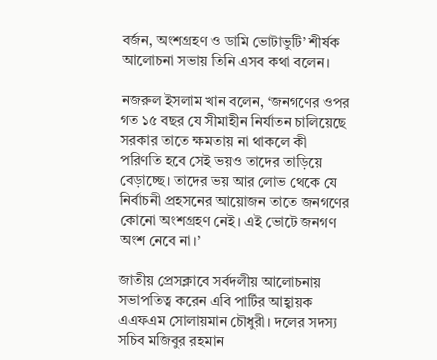বর্জন, অংশগ্রহণ ও ডামি ভোটাভুটি’ শীর্ষক আলোচনা সভায় তিনি এসব কথা বলেন।

নজরুল ইসলাম খান বলেন, ‘জনগণের ওপর গত ১৫ বছর যে সীমাহীন নির্যাতন চালিয়েছে সরকার তাতে ক্ষমতায় না থাকলে কী পরিণতি হবে সেই ভয়ও তাদের তাড়িয়ে বেড়াচ্ছে। তাদের ভয় আর লোভ থেকে যে নির্বাচনী প্রহসনের আয়োজন তাতে জনগণের কোনো অংশগ্রহণ নেই। এই ভোটে জনগণ অংশ নেবে না।’

জাতীয় প্রেসক্লাবে সর্বদলীয় আলোচনায় সভাপতিত্ব করেন এবি পার্টির আহ্বায়ক এএফএম সোলায়মান চৌধুরী। দলের সদস্য সচিব মজিবুর রহমান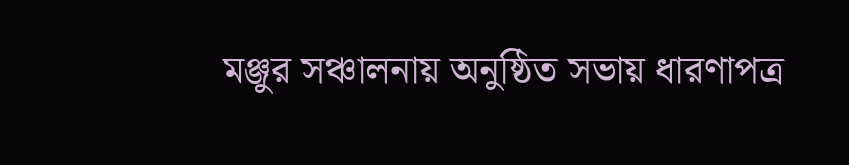মঞ্জুর সঞ্চালনায় অনুষ্ঠিত সভায় ধারণাপত্র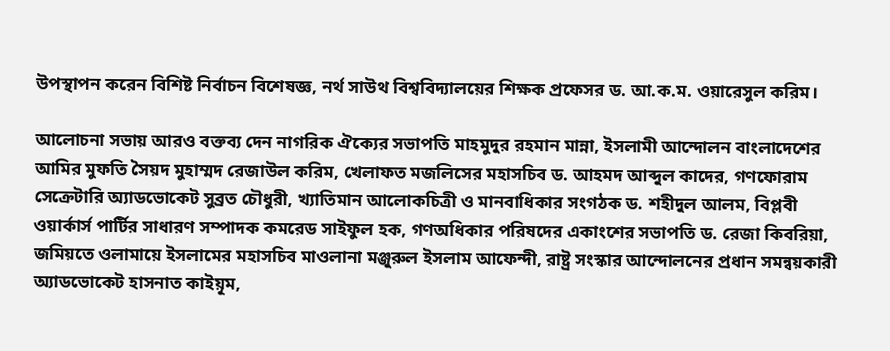উপস্থাপন করেন বিশিষ্ট নির্বাচন বিশেষজ্ঞ, নর্থ সাউথ বিশ্ববিদ্যালয়ের শিক্ষক প্রফেসর ড. আ.ক.ম. ওয়ারেসুল করিম।

আলোচনা সভায় আরও বক্তব্য দেন নাগরিক ঐক্যের সভাপতি মাহমুদুর রহমান মান্না, ইসলামী আন্দোলন বাংলাদেশের আমির মুফতি সৈয়দ মুহাম্মদ রেজাউল করিম, খেলাফত মজলিসের মহাসচিব ড. আহমদ আব্দুল কাদের, গণফোরাম সেক্রেটারি অ্যাডভোকেট সুব্রত চৌধুরী, খ্যাতিমান আলোকচিত্রী ও মানবাধিকার সংগঠক ড. শহীদুল আলম, বিপ্লবী ওয়ার্কার্স পার্টির সাধারণ সম্পাদক কমরেড সাইফুল হক, গণঅধিকার পরিষদের একাংশের সভাপতি ড. রেজা কিবরিয়া, জমিয়তে ওলামায়ে ইসলামের মহাসচিব মাওলানা মঞ্জুরুল ইসলাম আফেন্দী, রাষ্ট্র সংস্কার আন্দোলনের প্রধান সমন্বয়কারী অ্যাডভোকেট হাসনাত কাইয়ূম,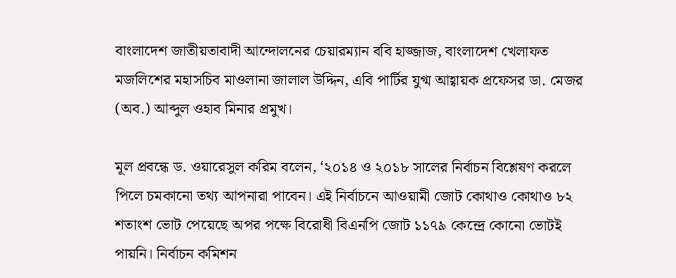বাংলাদেশ জাতীয়তাবাদী আন্দোলনের চেয়ারম্যান ববি হাজ্জাজ, বাংলাদেশ খেলাফত মজলিশের মহাসচিব মাওলানা জালাল উদ্দিন, এবি পার্টির যুগ্ম আহ্বায়ক প্রফেসর ডা. মেজর (অব.) আব্দুল ওহাব মিনার প্রমুখ।

মূল প্রবন্ধে ড. ওয়ারেসুল করিম বলেন, ‘২০১৪ ও ২০১৮ সালের নির্বাচন বিশ্লেষণ করলে পিলে চমকানো তথ্য আপনারা পাবেন। এই নির্বাচনে আওয়ামী জোট কোথাও কোথাও ৮২ শতাংশ ভোট পেয়েছে অপর পক্ষে বিরোধী বিএনপি জোট ১১৭৯ কেন্দ্রে কোনো ভোটই পায়নি। নির্বাচন কমিশন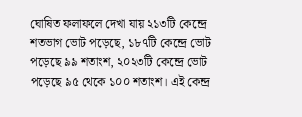ঘোষিত ফলাফলে দেখা যায় ২১৩টি কেন্দ্রে শতভাগ ভোট পড়েছে, ১৮৭টি কেন্দ্রে ভোট পড়েছে ৯৯ শতাংশ, ২০২৩টি কেন্দ্রে ভোট পড়েছে ৯৫ থেকে ১০০ শতাংশ। এই কেন্দ্র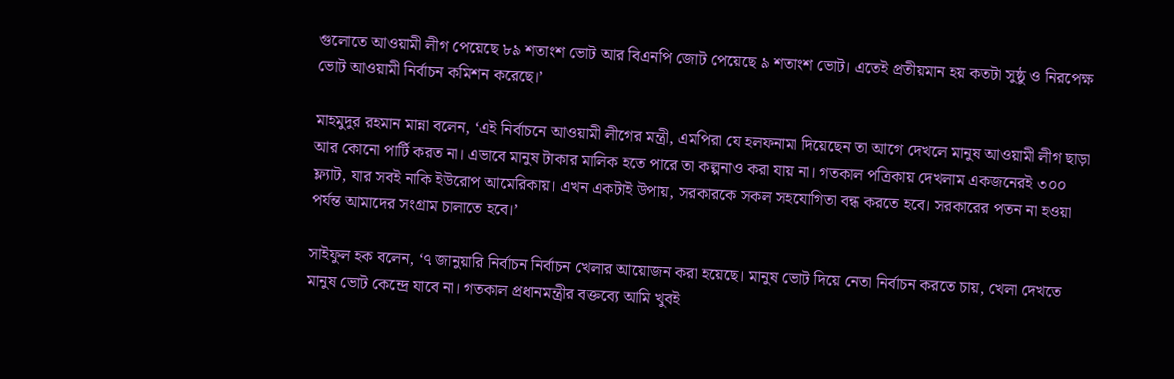গুলোতে আওয়ামী লীগ পেয়েছে ৮৯ শতাংশ ভোট আর বিএনপি জোট পেয়েছে ৯ শতাংশ ভোট। এতেই প্রতীয়মান হয় কতটা সুষ্ঠু ও নিরপেক্ষ ভোট আওয়ামী নির্বাচন কমিশন করেছে।’

মাহমুদুর রহমান মান্না বলেন, ‘এই নির্বাচনে আওয়ামী লীগের মন্ত্রী, এমপিরা যে হলফনামা দিয়েছেন তা আগে দেখলে মানুষ আওয়ামী লীগ ছাড়া আর কোনো পার্টি করত না। এভাবে মানুষ টাকার মালিক হতে পারে তা কল্পনাও করা যায় না। গতকাল পত্রিকায় দেখলাম একজনেরই ৩০০ ফ্ল্যাট, যার সবই নাকি ইউরোপ আমেরিকায়। এখন একটাই উপায়, সরকারকে সকল সহযোগিতা বন্ধ করতে হবে। সরকারের পতন না হওয়া পর্যন্ত আমাদের সংগ্রাম চালাতে হবে।’

সাইফুল হক বলেন, ‘৭ জানুয়ারি নির্বাচন নির্বাচন খেলার আয়োজন করা হয়েছে। মানুষ ভোট দিয়ে নেতা নির্বাচন করতে চায়, খেলা দেখতে মানুষ ভোট কেন্দ্রে যাবে না। গতকাল প্রধানমন্ত্রীর বক্তব্যে আমি খুবই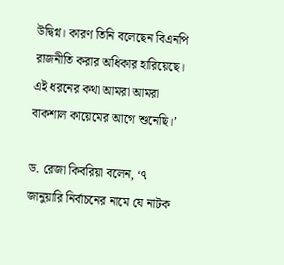উদ্বিগ্ন। কারণ তিনি বলেছেন বিএনপি রাজনীতি করার অধিকার হারিয়েছে। এই ধরনের কথা আমরা আমরা বাকশাল কায়েমের আগে শুনেছি।’

ড. রেজা কিবরিয়া বলেন, ‘৭ জানুয়ারি নির্বাচনের নামে যে নাটক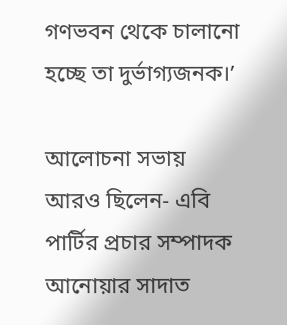গণভবন থেকে চালানো হচ্ছে তা দুর্ভাগ্যজনক।’

আলোচনা সভায় আরও ছিলেন- এবি পার্টির প্রচার সম্পাদক আনোয়ার সাদাত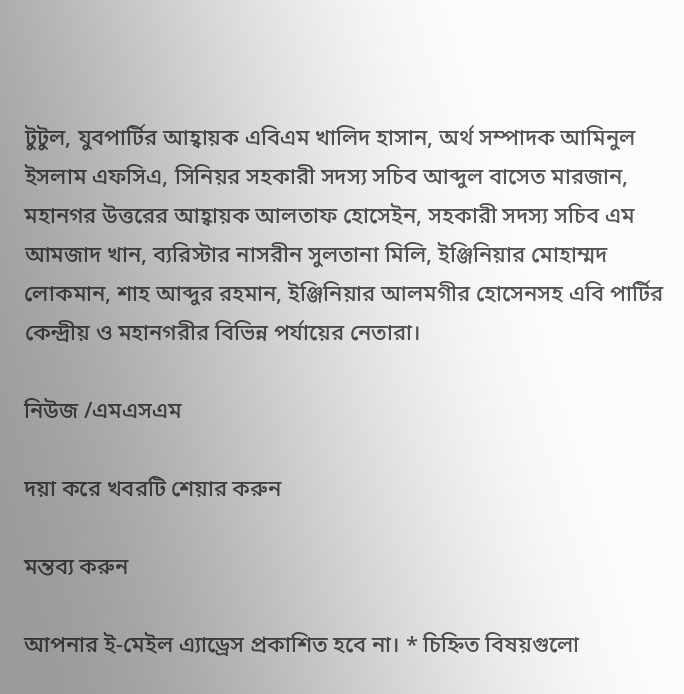টুটুল, যুবপার্টির আহ্বায়ক এবিএম খালিদ হাসান, অর্থ সম্পাদক আমিনুল ইসলাম এফসিএ, সিনিয়র সহকারী সদস্য সচিব আব্দুল বাসেত মারজান, মহানগর উত্তরের আহ্বায়ক আলতাফ হোসেইন, সহকারী সদস্য সচিব এম আমজাদ খান, ব্যরিস্টার নাসরীন সুলতানা মিলি, ইঞ্জিনিয়ার মোহাম্মদ লোকমান, শাহ আব্দুর রহমান, ইঞ্জিনিয়ার আলমগীর হোসেনসহ এবি পার্টির কেন্দ্রীয় ও মহানগরীর বিভিন্ন পর্যায়ের নেতারা।

নিউজ /এমএসএম

দয়া করে খবরটি শেয়ার করুন

মন্তব্য করুন

আপনার ই-মেইল এ্যাড্রেস প্রকাশিত হবে না। * চিহ্নিত বিষয়গুলো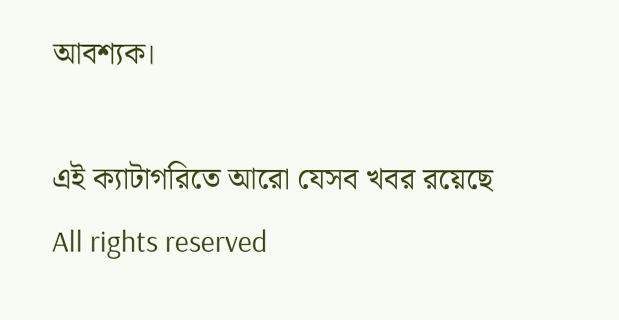আবশ্যক।

এই ক্যাটাগরিতে আরো যেসব খবর রয়েছে
All rights reserved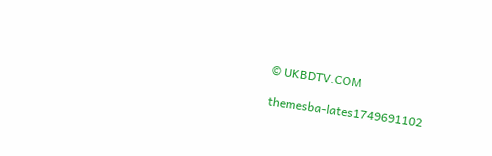© UKBDTV.COM

themesba-lates1749691102